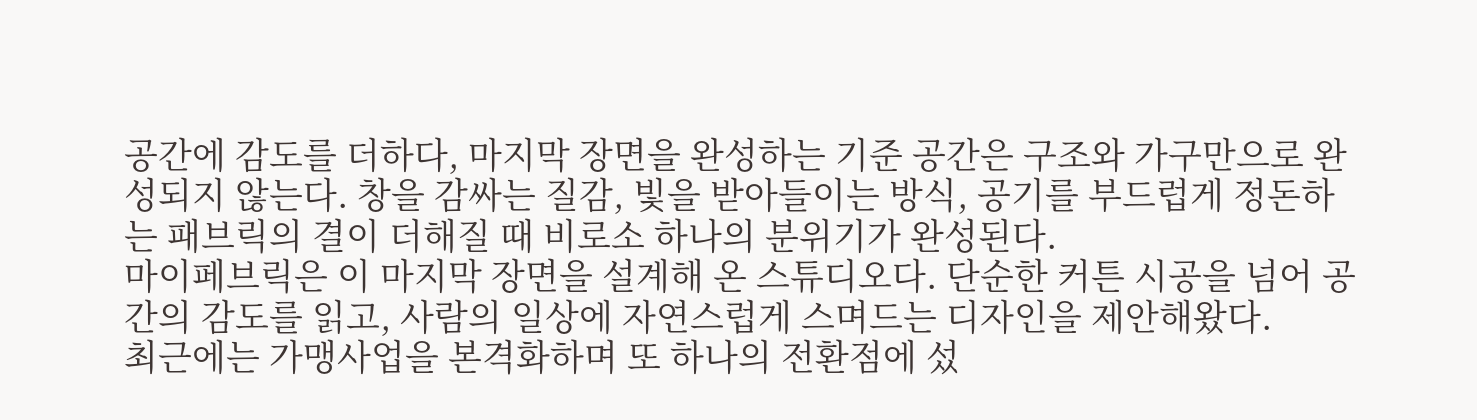공간에 감도를 더하다, 마지막 장면을 완성하는 기준 공간은 구조와 가구만으로 완성되지 않는다. 창을 감싸는 질감, 빛을 받아들이는 방식, 공기를 부드럽게 정돈하는 패브릭의 결이 더해질 때 비로소 하나의 분위기가 완성된다.
마이페브릭은 이 마지막 장면을 설계해 온 스튜디오다. 단순한 커튼 시공을 넘어 공간의 감도를 읽고, 사람의 일상에 자연스럽게 스며드는 디자인을 제안해왔다.
최근에는 가맹사업을 본격화하며 또 하나의 전환점에 섰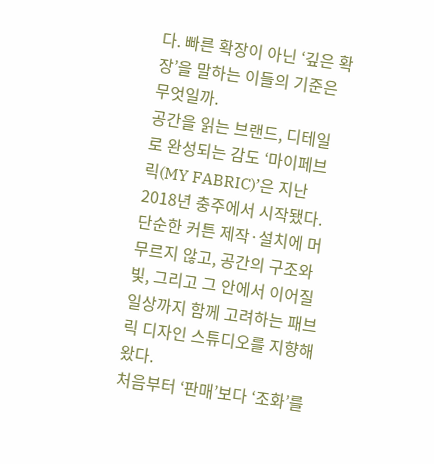다. 빠른 확장이 아닌 ‘깊은 확장’을 말하는 이들의 기준은 무엇일까.
공간을 읽는 브랜드, 디테일로 완성되는 감도 ‘마이페브릭(MY FABRIC)’은 지난 2018년 충주에서 시작됐다. 단순한 커튼 제작·설치에 머무르지 않고, 공간의 구조와 빛, 그리고 그 안에서 이어질 일상까지 함께 고려하는 패브릭 디자인 스튜디오를 지향해왔다.
처음부터 ‘판매’보다 ‘조화’를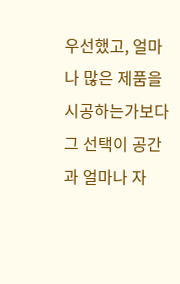우선했고, 얼마나 많은 제품을 시공하는가보다 그 선택이 공간과 얼마나 자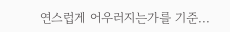연스럽게 어우러지는가를 기준...